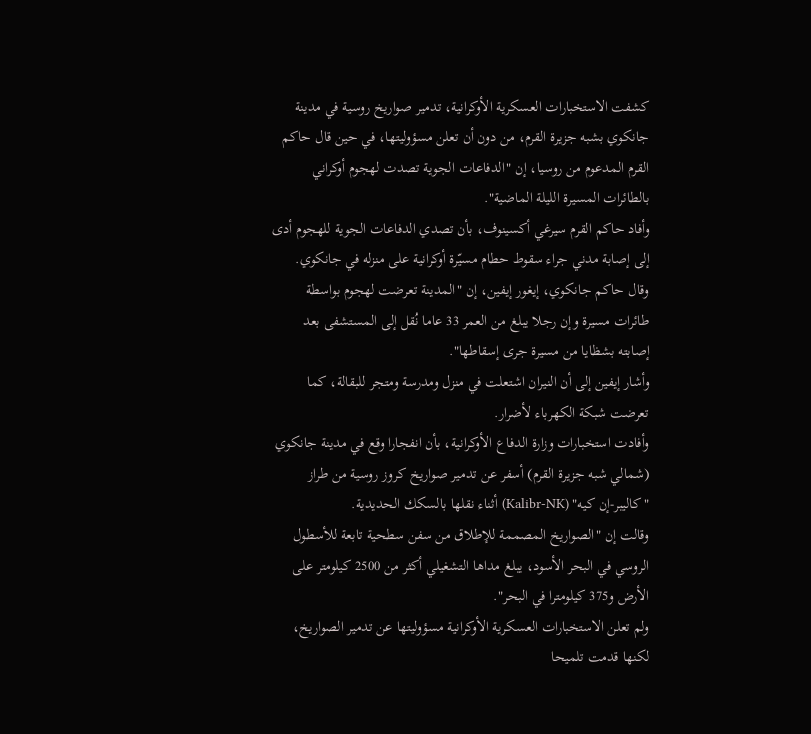كشفت الاستخبارات العسكرية الأوكرانية، تدمير صواريخ روسية في مدينة جانكوي بشبه جزيرة القرم، من دون أن تعلن مسؤوليتها، في حين قال حاكم القرم المدعوم من روسيا، إن "الدفاعات الجوية تصدت لهجوم أوكراني بالطائرات المسيرة الليلة الماضية".
وأفاد حاكم القرم سيرغي أكسينوف، بأن تصدي الدفاعات الجوية للهجوم أدى إلى إصابة مدني جراء سقوط حطام مسيّرة أوكرانية على منزله في جانكوي.
وقال حاكم جانكوي، إيغور إيفين، إن "المدينة تعرضت لهجوم بواسطة طائرات مسيرة وإن رجلا يبلغ من العمر 33 عاما نُقل إلى المستشفى بعد إصابته بشظايا من مسيرة جرى إسقاطها".
وأشار إيفين إلى أن النيران اشتعلت في منزل ومدرسة ومتجر للبقالة، كما تعرضت شبكة الكهرباء لأضرار.
وأفادت استخبارات وزارة الدفاع الأوكرانية، بأن انفجارا وقع في مدينة جانكوي (شمالي شبه جزيرة القرم) أسفر عن تدمير صواريخ كروز روسية من طراز "كاليبر-إن كيه" (Kalibr-NK) أثناء نقلها بالسكك الحديدية.
وقالت إن "الصواريخ المصممة للإطلاق من سفن سطحية تابعة للأسطول الروسي في البحر الأسود، يبلغ مداها التشغيلي أكثر من 2500 كيلومتر على الأرض و375 كيلومترا في البحر".
ولم تعلن الاستخبارات العسكرية الأوكرانية مسؤوليتها عن تدمير الصواريخ، لكنها قدمت تلميحا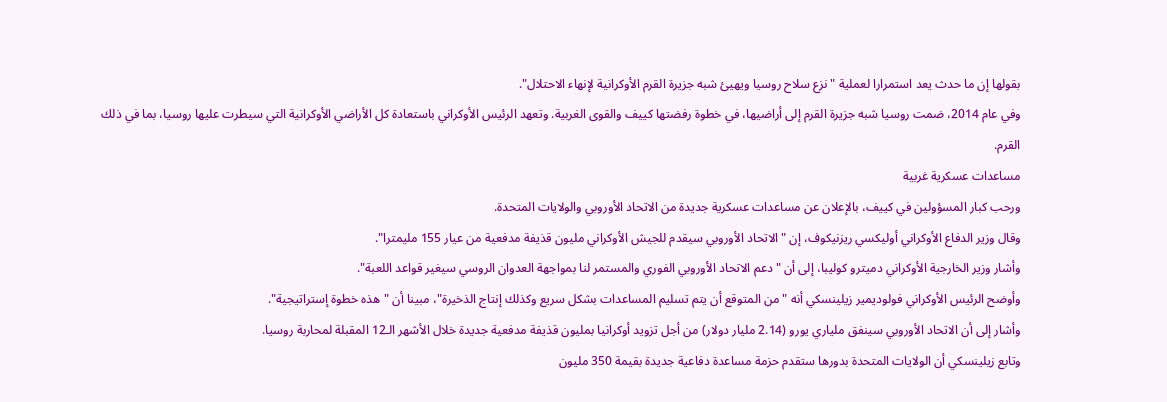بقولها إن ما حدث يعد استمرارا لعملية "نزع سلاح روسيا ويهيئ شبه جزيرة القرم الأوكرانية لإنهاء الاحتلال".
وفي عام 2014، ضمت روسيا شبه جزيرة القرم إلى أراضيها، في خطوة رفضتها كييف والقوى الغربية. وتعهد الرئيس الأوكراني باستعادة كل الأراضي الأوكرانية التي سيطرت عليها روسيا، بما في ذلك القرم.
مساعدات عسكرية غربية
ورحب كبار المسؤولين في كييف، بالإعلان عن مساعدات عسكرية جديدة من الاتحاد الأوروبي والولايات المتحدة.
وقال وزير الدفاع الأوكراني أوليكسي ريزنيكوف، إن "الاتحاد الأوروبي سيقدم للجيش الأوكراني مليون قذيفة مدفعية من عيار 155 مليمترا".
وأشار وزير الخارجية الأوكراني دميترو كوليبا، إلى أن "دعم الاتحاد الأوروبي الفوري والمستمر لنا بمواجهة العدوان الروسي سيغير قواعد اللعبة".
وأوضح الرئيس الأوكراني فولوديمير زيلينسكي أنه "من المتوقع أن يتم تسليم المساعدات بشكل سريع وكذلك إنتاج الذخيرة"، مبينا أن "هذه خطوة إستراتيجية".
وأشار إلى أن الاتحاد الأوروبي سينفق ملياري يورو (2.14 مليار دولار) من أجل تزويد أوكرانيا بمليون قذيفة مدفعية جديدة خلال الأشهر الـ12 المقبلة لمحاربة روسيا.
وتابع زيلينسكي أن الولايات المتحدة بدورها ستقدم حزمة مساعدة دفاعية جديدة بقيمة 350 مليون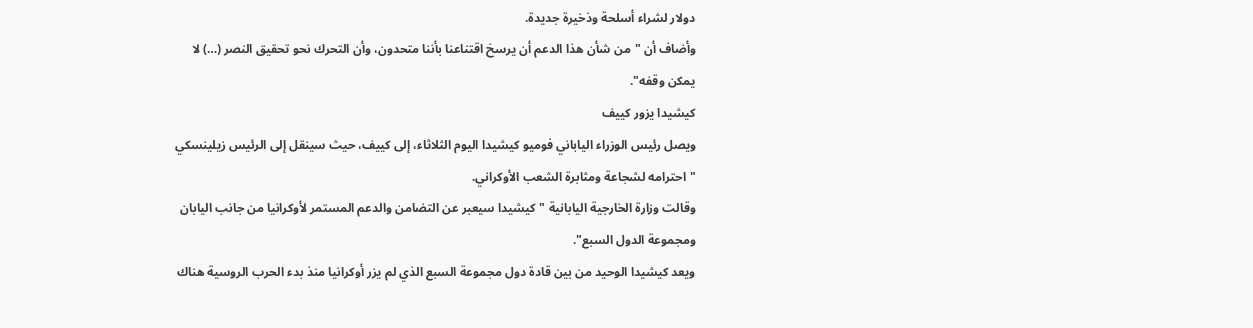دولار لشراء أسلحة وذخيرة جديدة.
وأضاف أن "من شأن هذا الدعم أن يرسخ اقتناعنا بأننا متحدون، وأن التحرك نحو تحقيق النصر (…) لا يمكن وقفه".
كيشيدا يزور كييف
ويصل رئيس الوزراء الياباني فوميو كيشيدا اليوم الثلاثاء، إلى كييف، حيث سينقل إلى الرئيس زيلينسكي "احترامه لشجاعة ومثابرة الشعب الأوكراني.
وقالت وزارة الخارجية اليابانية "كيشيدا سيعبر عن التضامن والدعم المستمر لأوكرانيا من جانب اليابان ومجموعة الدول السبع".
ويعد كيشيدا الوحيد من بين قادة دول مجموعة السبع الذي لم يزر أوكرانيا منذ بدء الحرب الروسية هناك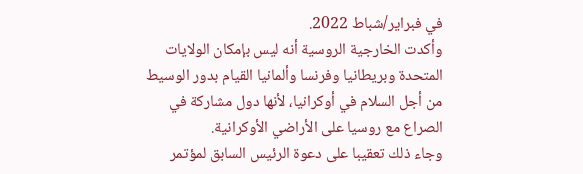في فبراير/شباط 2022.
وأكدت الخارجية الروسية أنه ليس بإمكان الولايات المتحدة وبريطانيا وفرنسا وألمانيا القيام بدور الوسيط من أجل السلام في أوكرانيا، لأنها دول مشاركة في الصراع مع روسيا على الأراضي الأوكرانية.
وجاء ذلك تعقيبا على دعوة الرئيس السابق لمؤتمر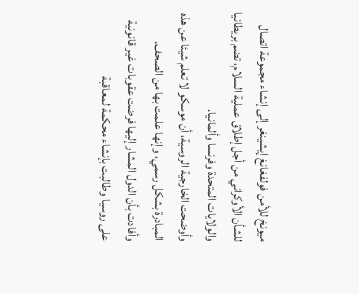ميونخ للأمن فولفغانغ إيشينغر إلى إنشاء مجموعة اتصال للشأن الأوكراني من أجل إطلاق عملية السلام، تضم بريطانيا والولايات المتحدة وفرنسا وألمانيا.
وأوضحت الخارجية الروسية، أن موسكو لا تعلم شيئا عن هذه المبادرة بشكل رسمي، وإنها علمت بها من الصحف.
وأفادت بأن الدول المشار إليها فرضت عقوبات غير قانونية على روسيا وطالبت بإنشاء محكمة لمعاقبة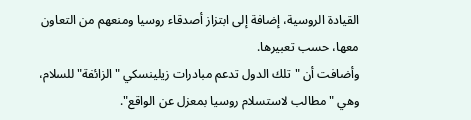القيادة الروسية، إضافة إلى ابتزاز أصدقاء روسيا ومنعهم من التعاون معها، حسب تعبيرها.
وأضافت أن "تلك الدول تدعم مبادرات زيلينسكي "الزائفة" للسلام، وهي "مطالب لاستسلام روسيا بمعزل عن الواقع".